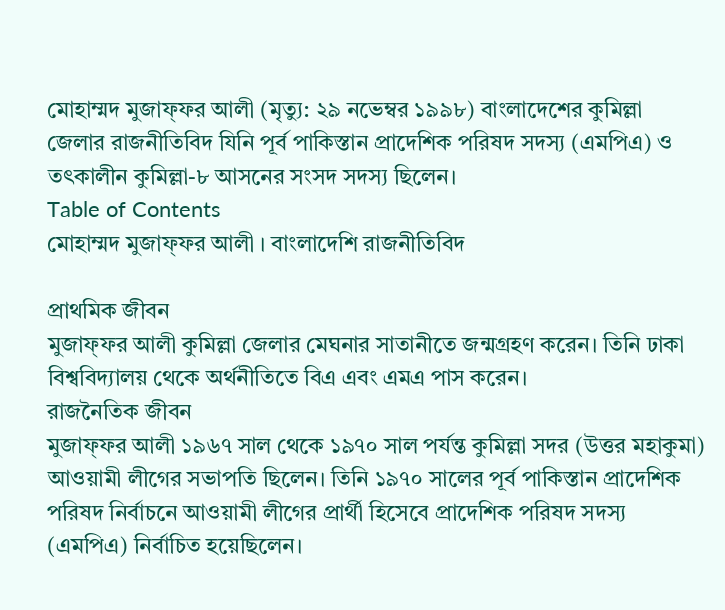মোহাম্মদ মুজাফ্ফর আলী (মৃত্যু: ২৯ নভেম্বর ১৯৯৮) বাংলাদেশের কুমিল্লা জেলার রাজনীতিবিদ যিনি পূর্ব পাকিস্তান প্রাদেশিক পরিষদ সদস্য (এমপিএ) ও তৎকালীন কুমিল্লা-৮ আসনের সংসদ সদস্য ছিলেন।
Table of Contents
মোহাম্মদ মুজাফ্ফর আলী । বাংলাদেশি রাজনীতিবিদ

প্রাথমিক জীবন
মুজাফ্ফর আলী কুমিল্লা জেলার মেঘনার সাতানীতে জন্মগ্রহণ করেন। তিনি ঢাকা বিশ্ববিদ্যালয় থেকে অর্থনীতিতে বিএ এবং এমএ পাস করেন।
রাজনৈতিক জীবন
মুজাফ্ফর আলী ১৯৬৭ সাল থেকে ১৯৭০ সাল পর্যন্ত কুমিল্লা সদর (উত্তর মহাকুমা) আওয়ামী লীগের সভাপতি ছিলেন। তিনি ১৯৭০ সালের পূর্ব পাকিস্তান প্রাদেশিক পরিষদ নির্বাচনে আওয়ামী লীগের প্রার্থী হিসেবে প্রাদেশিক পরিষদ সদস্য (এমপিএ) নির্বাচিত হয়েছিলেন।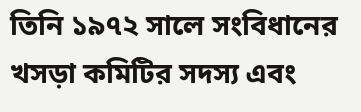তিনি ১৯৭২ সালে সংবিধানের খসড়া কমিটির সদস্য এবং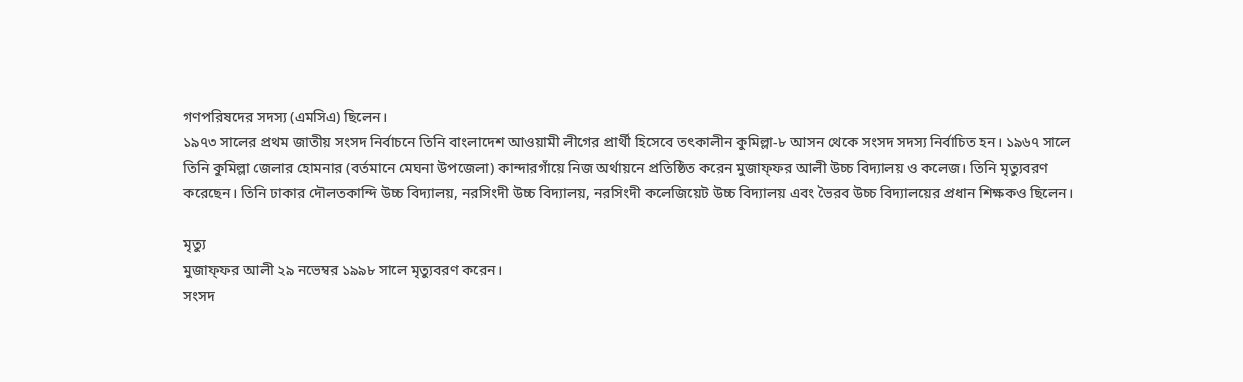গণপরিষদের সদস্য (এমসিএ) ছিলেন।
১৯৭৩ সালের প্রথম জাতীয় সংসদ নির্বাচনে তিনি বাংলাদেশ আওয়ামী লীগের প্রার্থী হিসেবে তৎকালীন কুমিল্লা-৮ আসন থেকে সংসদ সদস্য নির্বাচিত হন। ১৯৬৭ সালে তিনি কুমিল্লা জেলার হোমনার (বর্তমানে মেঘনা উপজেলা) কান্দারগাঁয়ে নিজ অর্থায়নে প্রতিষ্ঠিত করেন মুজাফ্ফর আলী উচ্চ বিদ্যালয় ও কলেজ। তিনি মৃত্যুবরণ করেছেন। তিনি ঢাকার দৌলতকান্দি উচ্চ বিদ্যালয়, নরসিংদী উচ্চ বিদ্যালয়, নরসিংদী কলেজিয়েট উচ্চ বিদ্যালয় এবং ভৈরব উচ্চ বিদ্যালয়ের প্রধান শিক্ষকও ছিলেন।

মৃত্যু
মুজাফ্ফর আলী ২৯ নভেম্বর ১৯৯৮ সালে মৃত্যুবরণ করেন।
সংসদ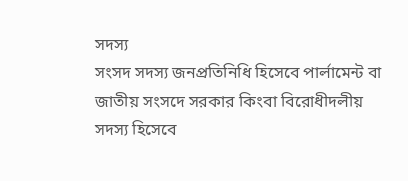সদস্য
সংসদ সদস্য জনপ্রতিনিধি হিসেবে পার্লামেন্ট বা জাতীয় সংসদে সরকার কিংবা বিরোধীদলীয় সদস্য হিসেবে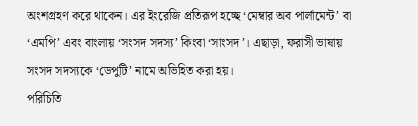অংশগ্রহণ করে থাকেন। এর ইংরেজি প্রতিরূপ হচ্ছে ‘মেম্বার অব পার্লামেন্ট’ বা ‘এমপি’ এবং বাংলায় ‘সংসদ সদস্য’ কিংবা ‘সাংসদ’। এছাড়া, ফরাসী ভাষায় সংসদ সদস্যকে ‘ডেপুটি’ নামে অভিহিত করা হয়।
পরিচিতি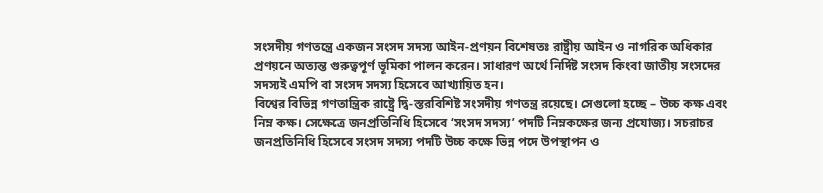সংসদীয় গণতন্ত্রে একজন সংসদ সদস্য আইন-প্রণয়ন বিশেষতঃ রাষ্ট্রীয় আইন ও নাগরিক অধিকার প্রণয়নে অত্যন্ত গুরুত্বপূর্ণ ভূমিকা পালন করেন। সাধারণ অর্থে নির্দিষ্ট সংসদ কিংবা জাতীয় সংসদের সদস্যই এমপি বা সংসদ সদস্য হিসেবে আখ্যায়িত হন।
বিশ্বের বিভিন্ন গণতান্ত্রিক রাষ্ট্রে দ্বি-স্তরবিশিষ্ট সংসদীয় গণতন্ত্র রয়েছে। সেগুলো হচ্ছে – উচ্চ কক্ষ এবং নিম্ন কক্ষ। সেক্ষেত্রে জনপ্রতিনিধি হিসেবে ‘সংসদ সদস্য’ পদটি নিম্নকক্ষের জন্য প্রযোজ্য। সচরাচর জনপ্রতিনিধি হিসেবে সংসদ সদস্য পদটি উচ্চ কক্ষে ভিন্ন পদে উপস্থাপন ও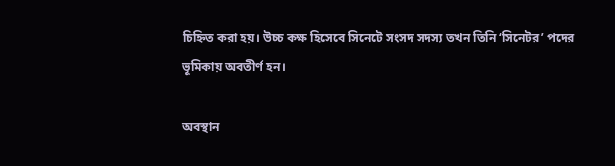চিহ্নিত করা হয়। উচ্চ কক্ষ হিসেবে সিনেটে সংসদ সদস্য তখন তিনি ‘সিনেটর’ পদের ভূমিকায় অবতীর্ণ হন।

অবস্থান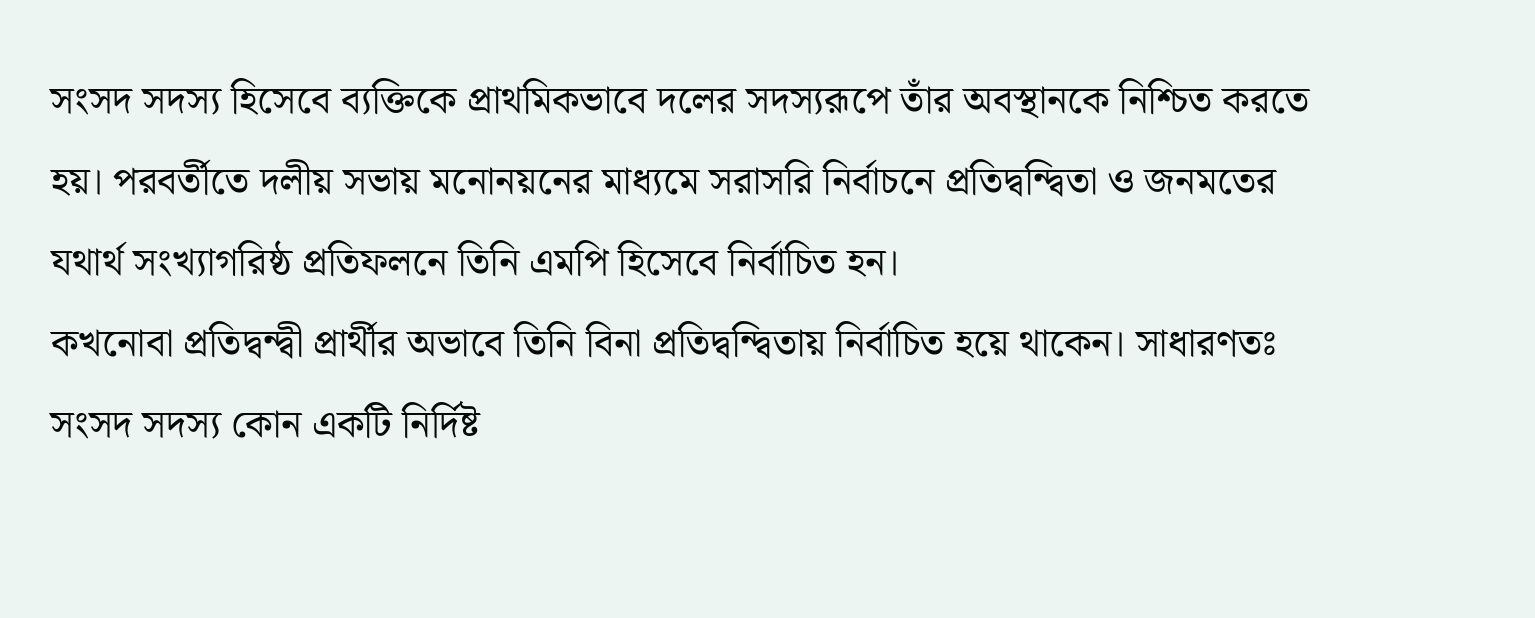সংসদ সদস্য হিসেবে ব্যক্তিকে প্রাথমিকভাবে দলের সদস্যরূপে তাঁর অবস্থানকে নিশ্চিত করতে হয়। পরবর্তীতে দলীয় সভায় মনোনয়নের মাধ্যমে সরাসরি নির্বাচনে প্রতিদ্বন্দ্বিতা ও জনমতের যথার্থ সংখ্যাগরিষ্ঠ প্রতিফলনে তিনি এমপি হিসেবে নির্বাচিত হন।
কখনোবা প্রতিদ্বন্দ্বী প্রার্থীর অভাবে তিনি বিনা প্রতিদ্বন্দ্বিতায় নির্বাচিত হয়ে থাকেন। সাধারণতঃ সংসদ সদস্য কোন একটি নির্দিষ্ট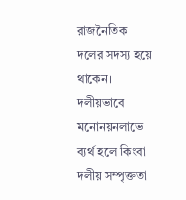রাজনৈতিক দলের সদস্য হয়ে থাকেন। দলীয়ভাবে মনোনয়নলাভে ব্যর্থ হলে কিংবা দলীয় সম্পৃক্ততা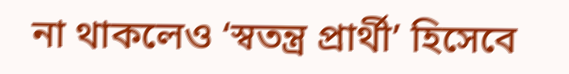না থাকলেও ‘স্বতন্ত্র প্রার্থী’ হিসেবে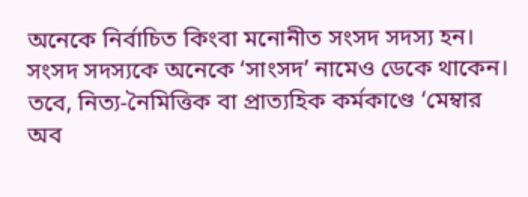অনেকে নির্বাচিত কিংবা মনোনীত সংসদ সদস্য হন।
সংসদ সদস্যকে অনেকে ‘সাংসদ’ নামেও ডেকে থাকেন। তবে, নিত্য-নৈমিত্তিক বা প্রাত্যহিক কর্মকাণ্ডে ‘মেম্বার অব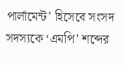পার্লামেন্ট’ হিসেবে সংসদ সদস্যকে ‘এমপি’ শব্দের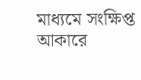মাধ্যমে সংক্ষিপ্ত আকারে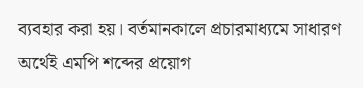ব্যবহার করা হয়। বর্তমানকালে প্রচারমাধ্যমে সাধারণ অর্থেই এমপি শব্দের প্রয়োগ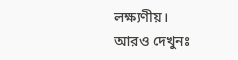লক্ষ্যণীয়।
আরও দেখুনঃ